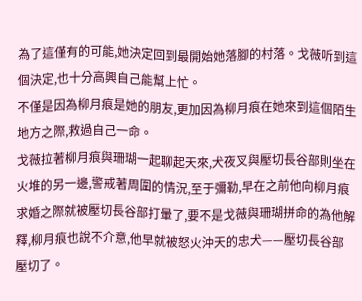為了這僅有的可能,她決定回到最開始她落腳的村落。戈薇听到這個決定,也十分高興自己能幫上忙。
不僅是因為柳月痕是她的朋友,更加因為柳月痕在她來到這個陌生地方之際,救過自己一命。
戈薇拉著柳月痕與珊瑚一起聊起天來,犬夜叉與壓切長谷部則坐在火堆的另一邊,警戒著周圍的情況,至于彌勒,早在之前他向柳月痕求婚之際就被壓切長谷部打暈了,要不是戈薇與珊瑚拼命的為他解釋,柳月痕也說不介意,他早就被怒火沖天的忠犬——壓切長谷部壓切了。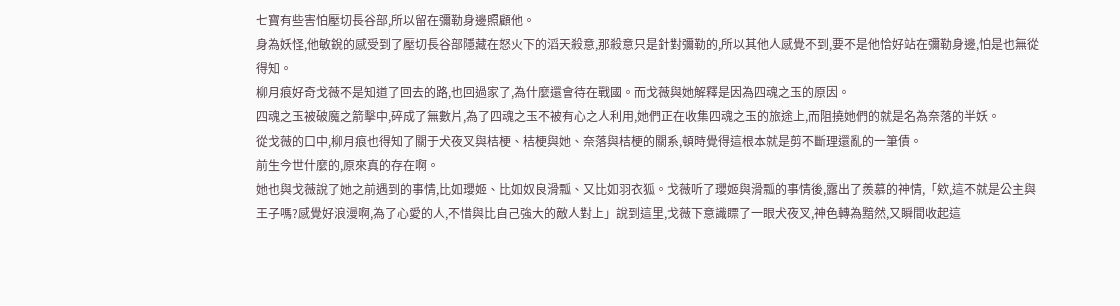七寶有些害怕壓切長谷部,所以留在彌勒身邊照顧他。
身為妖怪,他敏銳的感受到了壓切長谷部隱藏在怒火下的滔天殺意,那殺意只是針對彌勒的,所以其他人感覺不到,要不是他恰好站在彌勒身邊,怕是也無從得知。
柳月痕好奇戈薇不是知道了回去的路,也回過家了,為什麼還會待在戰國。而戈薇與她解釋是因為四魂之玉的原因。
四魂之玉被破魔之箭擊中,碎成了無數片,為了四魂之玉不被有心之人利用,她們正在收集四魂之玉的旅途上,而阻撓她們的就是名為奈落的半妖。
從戈薇的口中,柳月痕也得知了關于犬夜叉與桔梗、桔梗與她、奈落與桔梗的關系,頓時覺得這根本就是剪不斷理還亂的一筆債。
前生今世什麼的,原來真的存在啊。
她也與戈薇說了她之前遇到的事情,比如瓔姬、比如奴良滑瓢、又比如羽衣狐。戈薇听了瓔姬與滑瓢的事情後,露出了羨慕的神情,「欸,這不就是公主與王子嗎?感覺好浪漫啊,為了心愛的人,不惜與比自己強大的敵人對上」說到這里,戈薇下意識瞟了一眼犬夜叉,神色轉為黯然,又瞬間收起這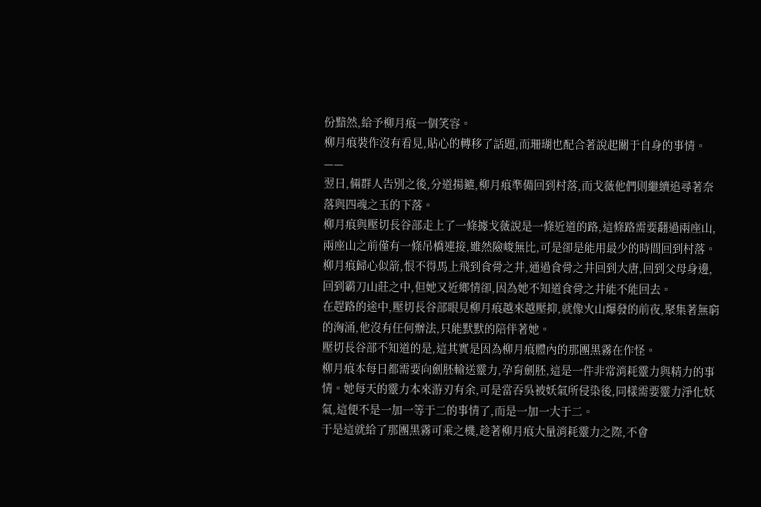份黯然,給予柳月痕一個笑容。
柳月痕裝作沒有看見,貼心的轉移了話題,而珊瑚也配合著說起關于自身的事情。
——
翌日,倆群人告別之後,分道揚鑣,柳月痕準備回到村落,而戈薇他們則繼續追尋著奈落與四魂之玉的下落。
柳月痕與壓切長谷部走上了一條據戈薇說是一條近道的路,這條路需要翻過兩座山,兩座山之前僅有一條吊橋連接,雖然險峻無比,可是卻是能用最少的時間回到村落。
柳月痕歸心似箭,恨不得馬上飛到食骨之井,通過食骨之井回到大唐,回到父母身邊,回到霸刀山莊之中,但她又近鄉情卻,因為她不知道食骨之井能不能回去。
在趕路的途中,壓切長谷部眼見柳月痕越來越壓抑,就像火山爆發的前夜,聚集著無窮的洶涌,他沒有任何辦法,只能默默的陪伴著她。
壓切長谷部不知道的是,這其實是因為柳月痕體內的那團黑霧在作怪。
柳月痕本每日都需要向劍胚輸送靈力,孕育劍胚,這是一件非常消耗靈力與精力的事情。她每天的靈力本來游刃有余,可是當吞吳被妖氣所侵染後,同樣需要靈力淨化妖氣,這便不是一加一等于二的事情了,而是一加一大于二。
于是這就給了那團黑霧可乘之機,趁著柳月痕大量消耗靈力之際,不會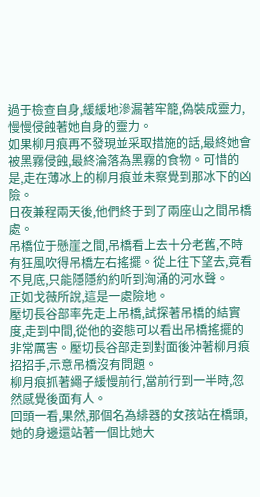過于檢查自身,緩緩地滲漏著牢籠,偽裝成靈力,慢慢侵蝕著她自身的靈力。
如果柳月痕再不發現並采取措施的話,最終她會被黑霧侵蝕,最終淪落為黑霧的食物。可惜的是,走在薄冰上的柳月痕並未察覺到那冰下的凶險。
日夜兼程兩天後,他們終于到了兩座山之間吊橋處。
吊橋位于懸崖之間,吊橋看上去十分老舊,不時有狂風吹得吊橋左右搖擺。從上往下望去,竟看不見底,只能隱隱約約听到洶涌的河水聲。
正如戈薇所說,這是一處險地。
壓切長谷部率先走上吊橋,試探著吊橋的結實度,走到中間,從他的姿態可以看出吊橋搖擺的非常厲害。壓切長谷部走到對面後沖著柳月痕招招手,示意吊橋沒有問題。
柳月痕抓著繩子緩慢前行,當前行到一半時,忽然感覺後面有人。
回頭一看,果然,那個名為緋器的女孩站在橋頭,她的身邊還站著一個比她大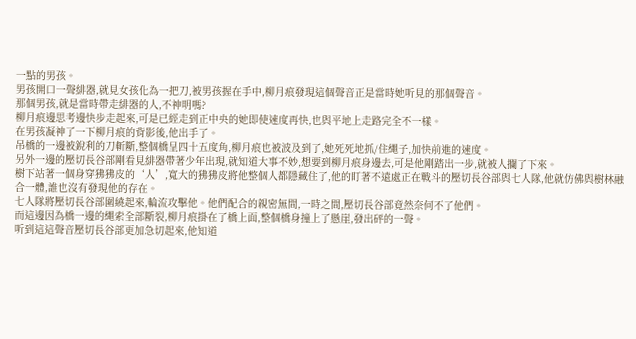一點的男孩。
男孩開口一聲緋器,就見女孩化為一把刀,被男孩握在手中,柳月痕發現這個聲音正是當時她听見的那個聲音。
那個男孩,就是當時帶走緋器的人,不神明嗎?
柳月痕邊思考邊快步走起來,可是已經走到正中央的她即使速度再快,也與平地上走路完全不一樣。
在男孩凝神了一下柳月痕的背影後,他出手了。
吊橋的一邊被銳利的刀斬斷,整個橋呈四十五度角,柳月痕也被波及到了,她死死地抓/住繩子,加快前進的速度。
另外一邊的壓切長谷部剛看見緋器帶著少年出現,就知道大事不妙,想要到柳月痕身邊去,可是他剛踏出一步,就被人攔了下來。
樹下站著一個身穿狒狒皮的‘人’,寬大的狒狒皮將他整個人都隱藏住了,他的盯著不遠處正在戰斗的壓切長谷部與七人隊,他就仿佛與樹林融合一體,誰也沒有發現他的存在。
七人隊將壓切長谷部圍繞起來,輪流攻擊他。他們配合的親密無間,一時之間,壓切長谷部竟然奈何不了他們。
而這邊因為橋一邊的繩索全部斷裂,柳月痕掛在了橋上面,整個橋身撞上了懸崖,發出砰的一聲。
听到這這聲音壓切長谷部更加急切起來,他知道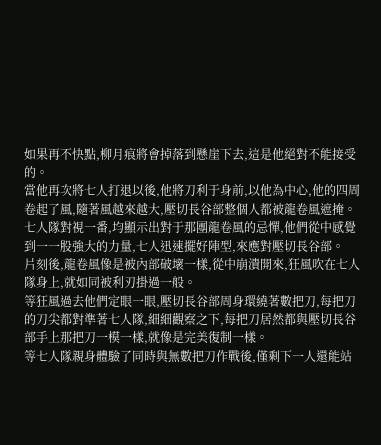如果再不快點,柳月痕將會掉落到懸崖下去,這是他絕對不能接受的。
當他再次將七人打退以後,他將刀利于身前,以他為中心,他的四周卷起了風,隨著風越來越大,壓切長谷部整個人都被龍卷風遮掩。
七人隊對視一番,均顯示出對于那團龍卷風的忌憚,他們從中感覺到一一股強大的力量,七人迅速擺好陣型,來應對壓切長谷部。
片刻後,龍卷風像是被內部破壞一樣,從中崩潰開來,狂風吹在七人隊身上,就如同被利刃掛過一般。
等狂風過去他們定眼一眼,壓切長谷部周身環繞著數把刀,每把刀的刀尖都對準著七人隊,細細觀察之下,每把刀居然都與壓切長谷部手上那把刀一模一樣,就像是完美復制一樣。
等七人隊親身體驗了同時與無數把刀作戰後,僅剩下一人還能站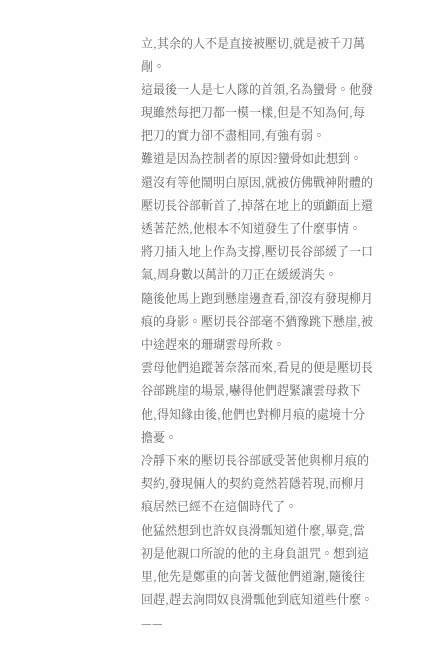立,其余的人不是直接被壓切,就是被千刀萬剮。
這最後一人是七人隊的首領,名為蠻骨。他發現雖然每把刀都一模一樣,但是不知為何,每把刀的實力卻不盡相同,有強有弱。
難道是因為控制者的原因?蠻骨如此想到。
還沒有等他鬧明白原因,就被仿佛戰神附體的壓切長谷部斬首了,掉落在地上的頭顱面上還透著茫然,他根本不知道發生了什麼事情。
將刀插入地上作為支撐,壓切長谷部緩了一口氣,周身數以萬計的刀正在緩緩消失。
隨後他馬上跑到懸崖邊查看,卻沒有發現柳月痕的身影。壓切長谷部毫不猶豫跳下懸崖,被中途趕來的珊瑚雲母所救。
雲母他們追蹤著奈落而來,看見的便是壓切長谷部跳崖的場景,嚇得他們趕緊讓雲母救下他,得知緣由後,他們也對柳月痕的處境十分擔憂。
冷靜下來的壓切長谷部感受著他與柳月痕的契約,發現倆人的契約竟然若隱若現,而柳月痕居然已經不在這個時代了。
他猛然想到也許奴良滑瓢知道什麼,畢竟,當初是他親口所說的他的主身負詛咒。想到這里,他先是鄭重的向著戈薇他們道謝,隨後往回趕,趕去詢問奴良滑瓢他到底知道些什麼。
——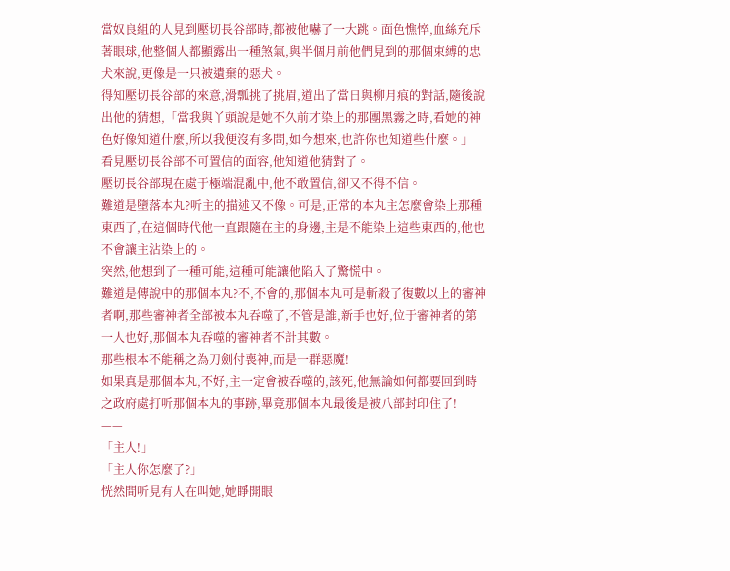當奴良組的人見到壓切長谷部時,都被他嚇了一大跳。面色憔悴,血絲充斥著眼球,他整個人都顯露出一種煞氣,與半個月前他們見到的那個束縛的忠犬來說,更像是一只被遺棄的惡犬。
得知壓切長谷部的來意,滑瓢挑了挑眉,道出了當日與柳月痕的對話,隨後說出他的猜想,「當我與丫頭說是她不久前才染上的那團黑霧之時,看她的神色好像知道什麼,所以我便沒有多問,如今想來,也許你也知道些什麼。」
看見壓切長谷部不可置信的面容,他知道他猜對了。
壓切長谷部現在處于極端混亂中,他不敢置信,卻又不得不信。
難道是墮落本丸?听主的描述又不像。可是,正常的本丸主怎麼會染上那種東西了,在這個時代他一直跟隨在主的身邊,主是不能染上這些東西的,他也不會讓主沾染上的。
突然,他想到了一種可能,這種可能讓他陷入了驚慌中。
難道是傳說中的那個本丸?不,不會的,那個本丸可是斬殺了復數以上的審神者啊,那些審神者全部被本丸吞噬了,不管是誰,新手也好,位于審神者的第一人也好,那個本丸吞噬的審神者不計其數。
那些根本不能稱之為刀劍付喪神,而是一群惡魔!
如果真是那個本丸,不好,主一定會被吞噬的,該死,他無論如何都要回到時之政府處打听那個本丸的事跡,畢竟那個本丸最後是被八部封印住了!
——
「主人!」
「主人你怎麼了?」
恍然間听見有人在叫她,她睜開眼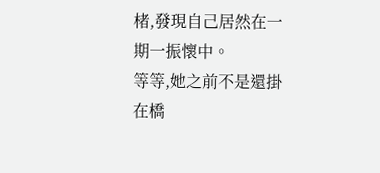楮,發現自己居然在一期一振懷中。
等等,她之前不是還掛在橋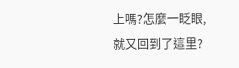上嗎?怎麼一眨眼,就又回到了這里?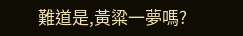難道是,黃粱一夢嗎?